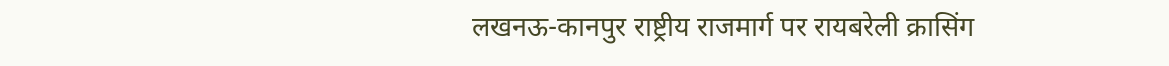लखनऊ-कानपुर राष्ट्रीय राजमार्ग पर रायबरेली क्रासिंग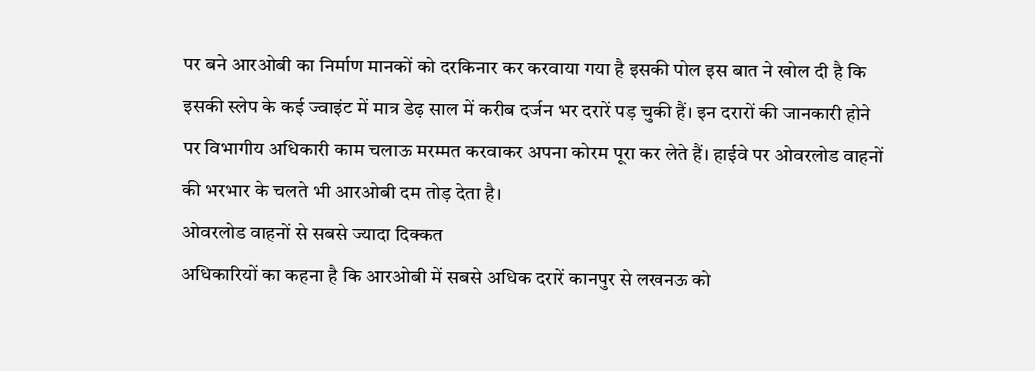पर बने आरओबी का निर्माण मानकों को दरकिनार कर करवाया गया है इसकी पोल इस बात ने खोल दी है कि इसकी स्लेप के कई ज्वाइंट में मात्र डेढ़ साल में करीब दर्जन भर दरारें पड़ चुकी हैं। इन दरारों की जानकारी होने पर विभागीय अधिकारी काम चलाऊ मरम्मत करवाकर अपना कोरम पूरा कर लेते हैं। हाईवे पर ओवरलोड वाहनों की भरभार के चलते भी आरओबी दम तोड़ देता है।
ओवरलोड वाहनों से सबसे ज्यादा दिक्कत
अधिकारियों का कहना है कि आरओबी में सबसे अधिक दरारें कानपुर से लखनऊ को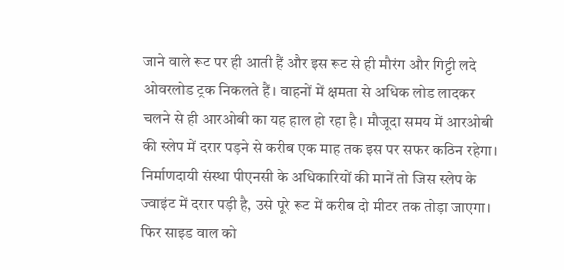जाने वाले रूट पर ही आती हैं और इस रूट से ही मौरंग और गिट्टी लदे ओवरलोड ट्रक निकलते हैं। वाहनों में क्षमता से अधिक लोड लादकर चलने से ही आरओबी का यह हाल हो रहा है। मौजूदा समय में आरओबी की स्लेप में दरार पड़ने से करीब एक माह तक इस पर सफर कठिन रहेगा। निर्माणदायी संस्था पीएनसी के अधिकारियों की मानें तो जिस स्लेप के ज्वाइंट में दरार पड़ी है, उसे पूरे रूट में करीब दो मीटर तक तोड़ा जाएगा। फिर साइड वाल को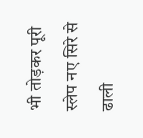भी तोड़कर पूरी स्लेप नए सिरे से ढाली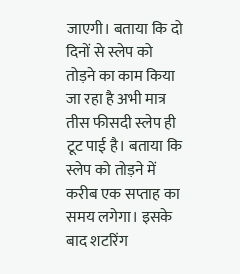जाएगी। बताया कि दो दिनों से स्लेप को तोड़ने का काम किया जा रहा है अभी मात्र तीस फीसदी स्लेप ही टूट पाई है। बताया कि स्लेप को तोड़ने में करीब एक सप्ताह का समय लगेगा। इसके बाद शटरिंग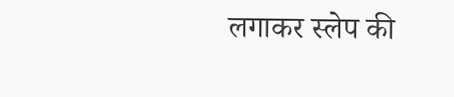लगाकर स्लेप की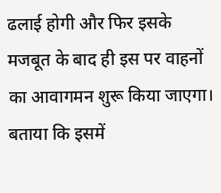ढलाई होगी और फिर इसके मजबूत के बाद ही इस पर वाहनों का आवागमन शुरू किया जाएगा। बताया कि इसमें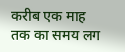करीब एक माह तक का समय लग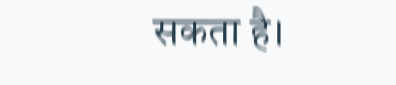सकता है।